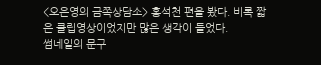<오은영의 금쪽상담소> 홍석천 편을 봤다. 비록 짧은 클립영상이었지만 많은 생각이 들었다.
썸네일의 문구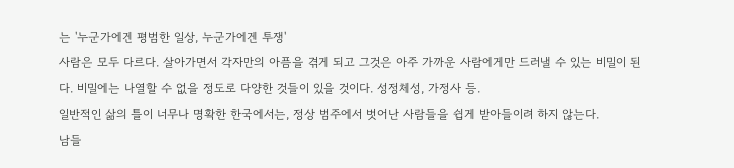는 '누군가에겐 평범한 일상, 누군가에겐 투쟁'
사람은 모두 다르다. 살아가면서 각자만의 아픔을 겪게 되고 그것은 아주 가까운 사람에게만 드러낼 수 있는 비밀이 된다. 비밀에는 나열할 수 없을 정도로 다양한 것들이 있을 것이다. 성정체성, 가정사 등.
일반적인 삶의 틀이 너무나 명확한 한국에서는, 정상 범주에서 벗어난 사람들을 쉽게 받아들이려 하지 않는다.
남들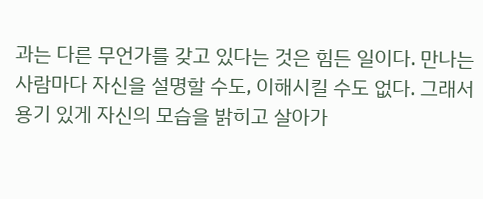과는 다른 무언가를 갖고 있다는 것은 힘든 일이다. 만나는 사람마다 자신을 설명할 수도, 이해시킬 수도 없다. 그래서 용기 있게 자신의 모습을 밝히고 살아가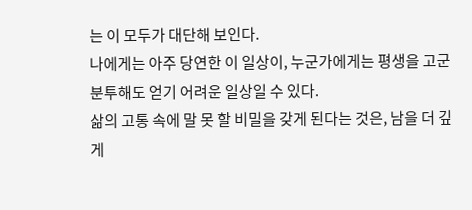는 이 모두가 대단해 보인다.
나에게는 아주 당연한 이 일상이, 누군가에게는 평생을 고군분투해도 얻기 어려운 일상일 수 있다.
삶의 고통 속에 말 못 할 비밀을 갖게 된다는 것은, 남을 더 깊게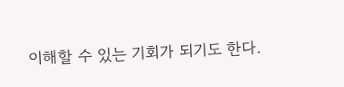이해할 수 있는 기회가 되기도 한다.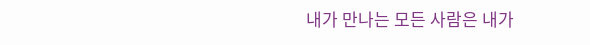내가 만나는 모든 사람은 내가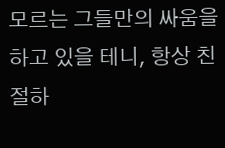모르는 그들만의 싸움을 하고 있을 테니, 항상 친절하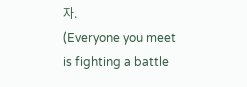자.
(Everyone you meet is fighting a battle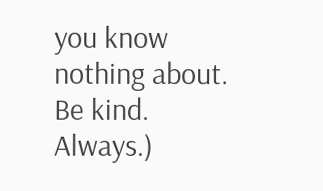you know nothing about. Be kind. Always.)